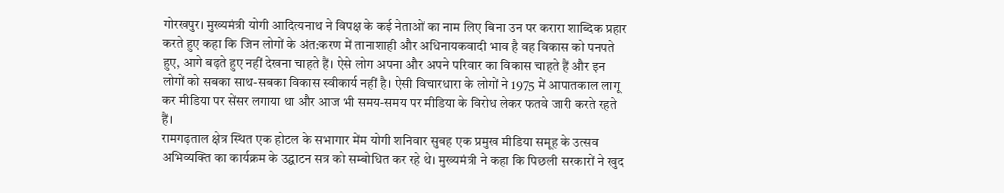गोरखपुर। मुख्यमंत्री योगी आदित्यनाथ ने विपक्ष के कई नेताओं का नाम लिए बिना उन पर करारा शाब्दिक प्रहार करते हुए कहा कि जिन लोगों के अंत:करण में तानाशाही और अधिनायकवादी भाव है वह विकास को पनपते हुए, आगे बढ़ते हुए नहीं देखना चाहते हैं। ऐसे लोग अपना और अपने परिवार का विकास चाहते हैं और इन लोगों को सबका साथ-सबका विकास स्वीकार्य नहीं है। ऐसी विचारधारा के लोगों ने 1975 में आपातकाल लागू कर मीडिया पर सेंसर लगाया था और आज भी समय-समय पर मीडिया के विरोध लेकर फतवे जारी करते रहते हैं।
रामगढ़ताल क्षेत्र स्थित एक होटल के सभागार मेंम योगी शनिवार सुबह एक प्रमुख मीडिया समूह के उत्सव अभिव्यक्ति का कार्यक्रम के उद्घाटन सत्र को सम्बोधित कर रहे थे। मुख्यमंत्री ने कहा कि पिछली सरकारों ने खुद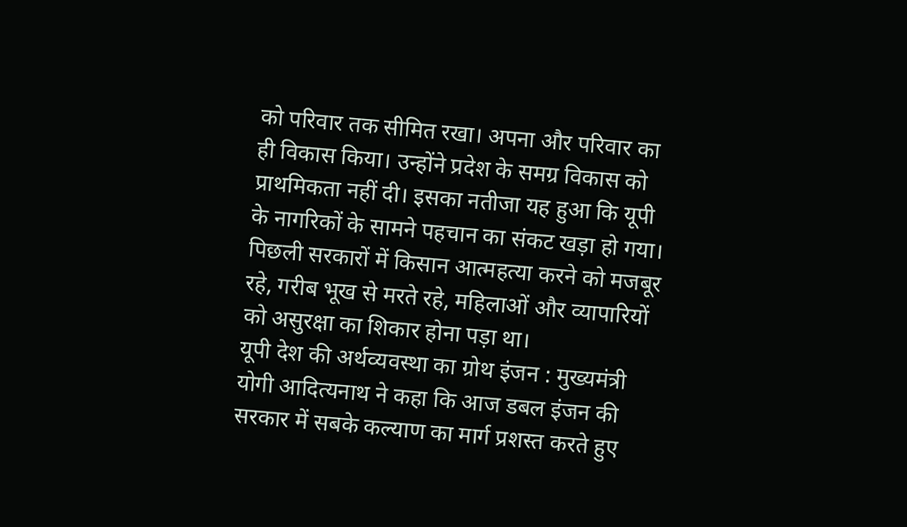को परिवार तक सीमित रखा। अपना और परिवार का ही विकास किया। उन्होंने प्रदेश के समग्र विकास को प्राथमिकता नहीं दी। इसका नतीजा यह हुआ कि यूपी के नागरिकों के सामने पहचान का संकट खड़ा हो गया। पिछली सरकारों में किसान आत्महत्या करने को मजबूर रहे, गरीब भूख से मरते रहे, महिलाओं और व्यापारियों को असुरक्षा का शिकार होना पड़ा था।
यूपी देश की अर्थव्यवस्था का ग्रोथ इंजन : मुख्यमंत्री योगी आदित्यनाथ ने कहा कि आज डबल इंजन की सरकार में सबके कल्याण का मार्ग प्रशस्त करते हुए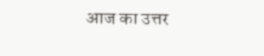आज का उत्तर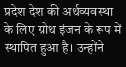प्रदेश देश की अर्थव्यवस्था के लिए ग्रोथ इंजन के रूप में स्थापित हुआ है। उन्होंने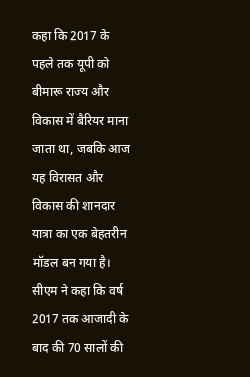कहा कि 2017 के पहले तक यूपी को बीमारू राज्य और विकास में बैरियर माना जाता था, जबकि आज यह विरासत और विकास की शानदार यात्रा का एक बेहतरीन मॉडल बन गया है। सीएम ने कहा कि वर्ष 2017 तक आजादी के बाद की 70 सालों की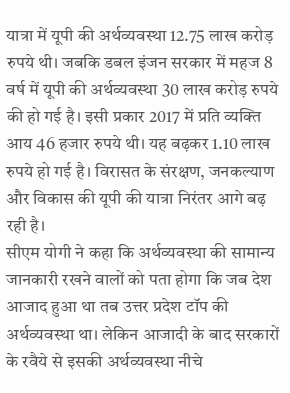यात्रा में यूपी की अर्थव्यवस्था 12.75 लाख करोड़ रुपये थी। जबकि डबल इंजन सरकार में महज 8 वर्ष में यूपी की अर्थव्यवस्था 30 लाख करोड़ रुपये की हो गई है। इसी प्रकार 2017 में प्रति व्यक्ति आय 46 हजार रुपये थी। यह बढ़कर 1.10 लाख रुपये हो गई है। विरासत के संरक्षण, जनकल्याण और विकास की यूपी की यात्रा निरंतर आगे बढ़ रही है।
सीएम योगी ने कहा कि अर्थव्यवस्था की सामान्य जानकारी रखने वालों को पता होगा कि जब देश आजाद हुआ था तब उत्तर प्रदेश टॉप की अर्थव्यवस्था था। लेकिन आजादी के बाद सरकारों के रवैये से इसकी अर्थव्यवस्था नीचे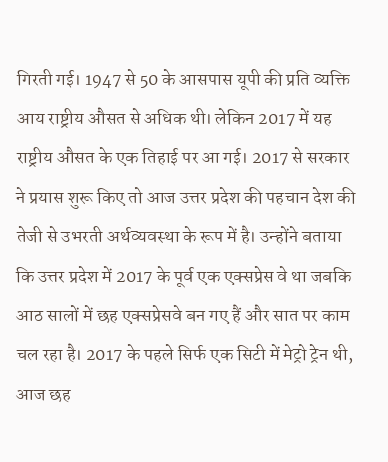गिरती गई। 1947 से 50 के आसपास यूपी की प्रति व्यक्ति आय राष्ट्रीय औसत से अधिक थी। लेकिन 2017 में यह राष्ट्रीय औसत के एक तिहाई पर आ गई। 2017 से सरकार ने प्रयास शुरू किए तो आज उत्तर प्रदेश की पहचान देश की तेजी से उभरती अर्थव्यवस्था के रूप में है। उन्होंने बताया कि उत्तर प्रदेश में 2017 के पूर्व एक एक्सप्रेस वे था जबकि आठ सालों में छह एक्सप्रेसवे बन गए हैं और सात पर काम चल रहा है। 2017 के पहले सिर्फ एक सिटी में मेट्रो ट्रेन थी, आज छह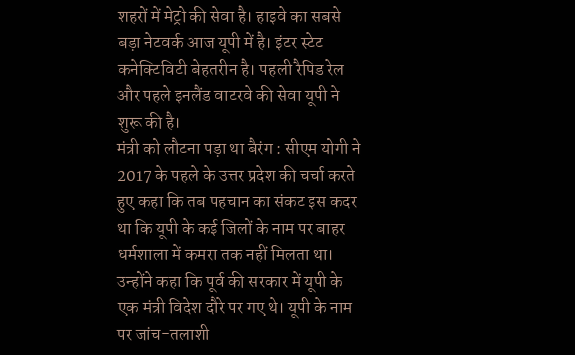शहरों में मेट्रो की सेवा है। हाइवे का सबसे बड़ा नेटवर्क आज यूपी में है। इंटर स्टेट कनेक्टिविटी बेहतरीन है। पहली रैपिड रेल और पहले इनलैंड वाटरवे की सेवा यूपी ने शुरू की है।
मंत्री को लौटना पड़ा था बैरंग : सीएम योगी ने 2017 के पहले के उत्तर प्रदेश की चर्चा करते हुए कहा कि तब पहचान का संकट इस कदर था कि यूपी के कई जिलों के नाम पर बाहर धर्मशाला में कमरा तक नहीं मिलता था। उन्होंने कहा कि पूर्व की सरकार में यूपी के एक मंत्री विदेश दौरे पर गए थे। यूपी के नाम पर जांच-तलाशी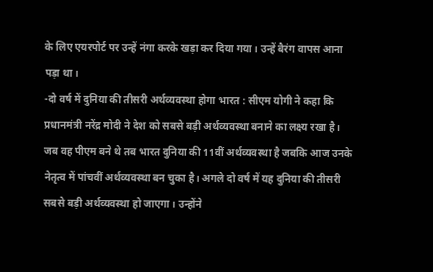के लिए एयरपोर्ट पर उन्हें नंगा करके खड़ा कर दिया गया। उन्हें बैरंग वापस आना पड़ा था।
-दो वर्ष में दुनिया की तीसरी अर्थव्यवस्था होगा भारत : सीएम योगी ने कहा कि प्रधानमंत्री नरेंद्र मोदी ने देश को सबसे बड़ी अर्थव्यवस्था बनाने का लक्ष्य रखा है। जब वह पीएम बने थे तब भारत दुनिया की 11वीं अर्थव्यवस्था है जबकि आज उनके नेतृत्व में पांचवीं अर्थव्यवस्था बन चुका है। अगले दो वर्ष में यह दुनिया की तीसरी सबसे बड़ी अर्थव्यवस्था हो जाएगा। उन्होंने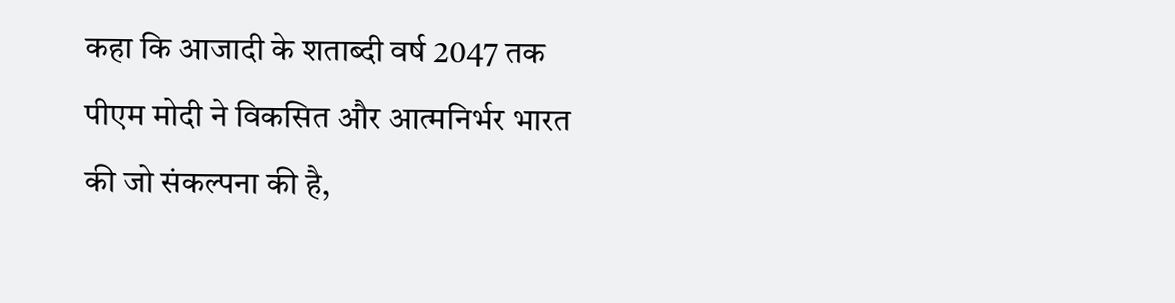कहा कि आजादी के शताब्दी वर्ष 2047 तक पीएम मोदी ने विकसित और आत्मनिर्भर भारत की जो संकल्पना की है,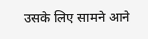उसके लिए सामने आने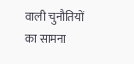वाली चुनौतियों का सामना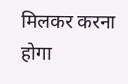मिलकर करना होगा